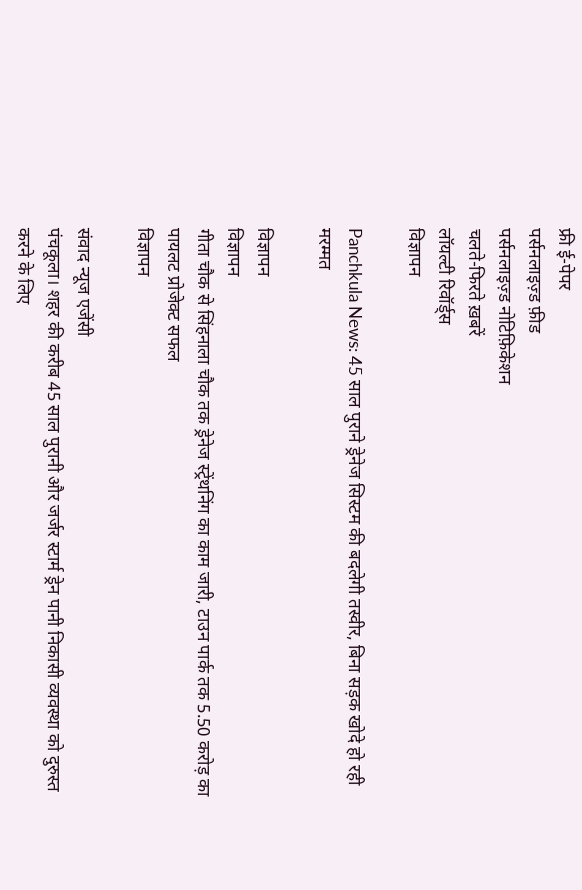फ्री ई-पेपर
पर्सनलाइज़्ड फ़ीड
पर्सनलाइज़्ड नोटिफ़िकेशन
चलते-फिरते ख़बरें
लॉयल्टी रिवॉर्ड्स
विज्ञापन

Panchkula News: 45 साल पुराने ड्रेनेज सिस्टम की बदलेगी तस्वीर, बिना सड़क खोदे हो रही मरम्मत

विज्ञापन
विज्ञापन
गीता चौक से सिंहनाला चौक तक ड्रेनेज स्ट्रेंथनिंग का काम जारी, टाउन पार्क तक 5.50 करोड़ का पायलट प्रोजेक्ट सफल
विज्ञापन

संवाद न्यूज एजेंसी
पंचकूला। शहर की करीब 45 साल पुरानी और जर्जर स्टार्म ड्रेन पानी निकासी व्यवस्था को दुरुस्त करने के लिए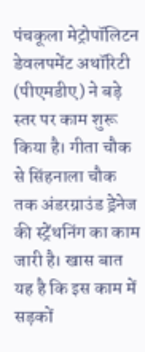पंचकूला मेट्रोपॉलिटन डेवलपमेंट अथॉरिटी (पीएमडीए) ने बड़े स्तर पर काम शुरू किया है। गीता चौक से सिंहनाला चौक तक अंडरग्राउंड ड्रेनेज की स्ट्रेंथनिंग का काम जारी है। खास बात यह है कि इस काम में सड़कों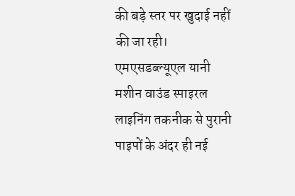की बड़े स्तर पर खुदाई नहीं की जा रही। एमएसडब्ल्यूएल यानी मशीन वाउंड स्पाइरल लाइनिंग तकनीक से पुरानी पाइपों के अंदर ही नई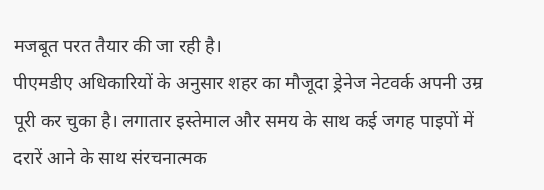मजबूत परत तैयार की जा रही है।
पीएमडीए अधिकारियों के अनुसार शहर का मौजूदा ड्रेनेज नेटवर्क अपनी उम्र पूरी कर चुका है। लगातार इस्तेमाल और समय के साथ कई जगह पाइपों में दरारें आने के साथ संरचनात्मक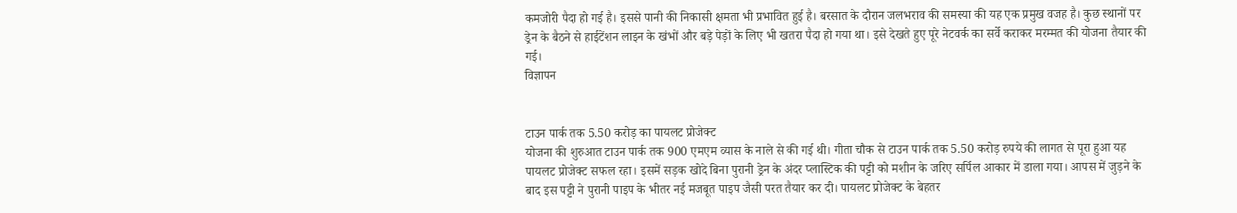कमजोरी पैदा हो गई है। इससे पानी की निकासी क्षमता भी प्रभावित हुई है। बरसात के दौरान जलभराव की समस्या की यह एक प्रमुख वजह है। कुछ स्थानों पर ड्रेन के बैठने से हाईटेंशन लाइन के खंभों और बड़े पेड़ों के लिए भी खतरा पैदा हो गया था। इसे देखते हुए पूरे नेटवर्क का सर्वे कराकर मरम्मत की योजना तैयार की गई।
विज्ञापन


टाउन पार्क तक 5.50 करोड़ का पायलट प्रोजेक्ट
योजना की शुरुआत टाउन पार्क तक 900 एमएम व्यास के नाले से की गई थी। गीता चौक से टाउन पार्क तक 5.50 करोड़ रुपये की लागत से पूरा हुआ यह पायलट प्रोजेक्ट सफल रहा। इसमें सड़क खोदे बिना पुरानी ड्रेन के अंदर प्लास्टिक की पट्टी को मशीन के जरिए सर्पिल आकार में डाला गया। आपस में जुड़ने के बाद इस पट्टी ने पुरानी पाइप के भीतर नई मजबूत पाइप जैसी परत तैयार कर दी। पायलट प्रोजेक्ट के बेहतर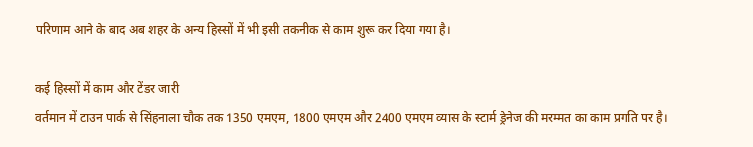परिणाम आने के बाद अब शहर के अन्य हिस्सों में भी इसी तकनीक से काम शुरू कर दिया गया है।

कई हिस्सों में काम और टेंडर जारी
वर्तमान में टाउन पार्क से सिंहनाला चौक तक 1350 एमएम, 1800 एमएम और 2400 एमएम व्यास के स्टार्म ड्रेनेज की मरम्मत का काम प्रगति पर है।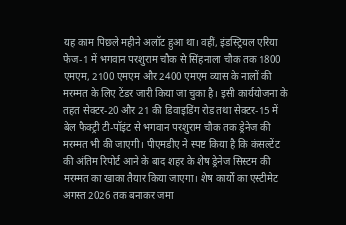यह काम पिछले महीने अलॉट हुआ था। वहीं, इंडस्ट्रियल एरिया फेज-1 में भगवान परशुराम चौक से सिंहनाला चौक तक 1800 एमएम, 2100 एमएम और 2400 एमएम व्यास के नालों की मरम्मत के लिए टेंडर जारी किया जा चुका है। इसी कार्ययोजना के तहत सेक्टर-20 और 21 की डिवाइडिंग रोड तथा सेक्टर-15 में बेल फैक्ट्री टी-पॉइंट से भगवान परशुराम चौक तक ड्रेनेज की मरम्मत भी की जाएगी। पीएमडीए ने स्पष्ट किया है कि कंसल्टेंट की अंतिम रिपोर्ट आने के बाद शहर के शेष ड्रेनेज सिस्टम की मरम्मत का खाका तैयार किया जाएगा। शेष कार्यों का एस्टीमेट अगस्त 2026 तक बनाकर जमा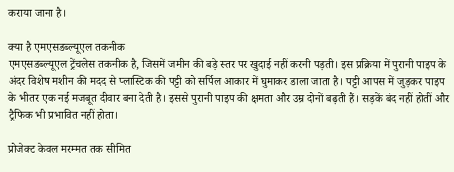कराया जाना है।

क्या है एमएसडब्ल्यूएल तकनीक
एमएसडब्ल्यूएल ट्रेंचलेस तकनीक है, जिसमें जमीन की बड़े स्तर पर खुदाई नहीं करनी पड़ती। इस प्रक्रिया में पुरानी पाइप के अंदर विशेष मशीन की मदद से प्लास्टिक की पट्टी को सर्पिल आकार में घुमाकर डाला जाता है। पट्टी आपस में जुड़कर पाइप के भीतर एक नई मजबूत दीवार बना देती है। इससे पुरानी पाइप की क्षमता और उम्र दोनों बढ़ती हैं। सड़कें बंद नहीं होतीं और ट्रैफिक भी प्रभावित नहीं होता।

प्रोजेक्ट केवल मरम्मत तक सीमित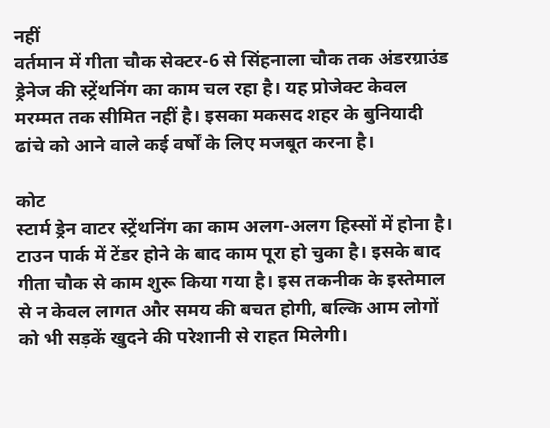नहीं
वर्तमान में गीता चौक सेक्टर-6 से सिंहनाला चौक तक अंडरग्राउंड ड्रेनेज की स्ट्रेंथनिंग का काम चल रहा है। यह प्रोजेक्ट केवल मरम्मत तक सीमित नहीं है। इसका मकसद शहर के बुनियादी ढांचे को आने वाले कई वर्षों के लिए मजबूत करना है।

कोट
स्टार्म ड्रेन वाटर स्ट्रेंथनिंग का काम अलग-अलग हिस्सों में होना है। टाउन पार्क में टेंडर होने के बाद काम पूरा हो चुका है। इसके बाद गीता चौक से काम शुरू किया गया है। इस तकनीक के इस्तेमाल से न केवल लागत और समय की बचत होगी, बल्कि आम लोगों को भी सड़कें खुदने की परेशानी से राहत मिलेगी।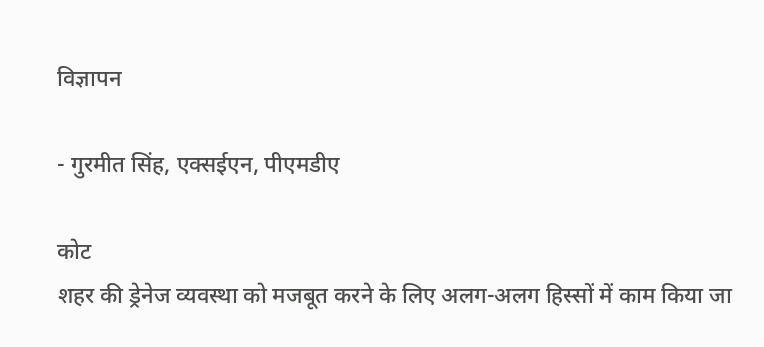विज्ञापन

- गुरमीत सिंह, एक्सईएन, पीएमडीए

कोट
शहर की ड्रेनेज व्यवस्था को मजबूत करने के लिए अलग-अलग हिस्सों में काम किया जा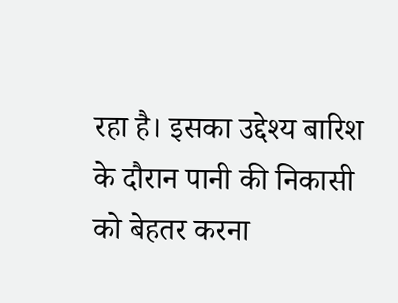रहा है। इसका उद्देश्य बारिश के दौरान पानी की निकासी को बेहतर करना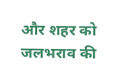और शहर को जलभराव की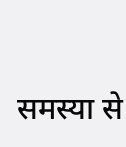समस्या से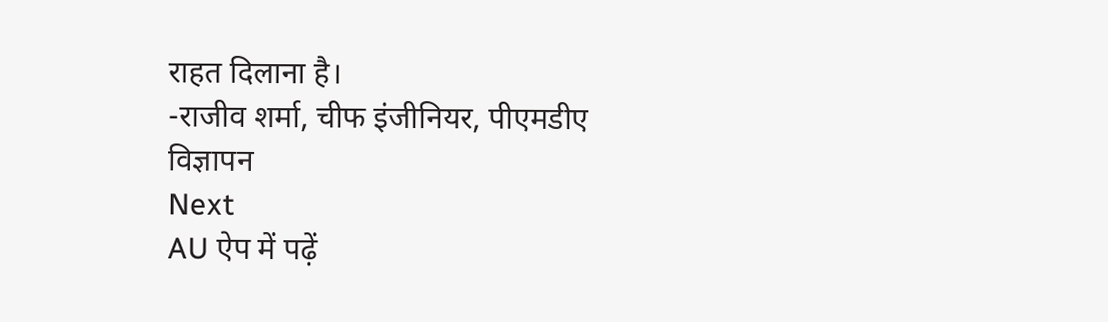राहत दिलाना है।
-राजीव शर्मा, चीफ इंजीनियर, पीएमडीए
विज्ञापन
Next
AU ऐप में पढ़ें